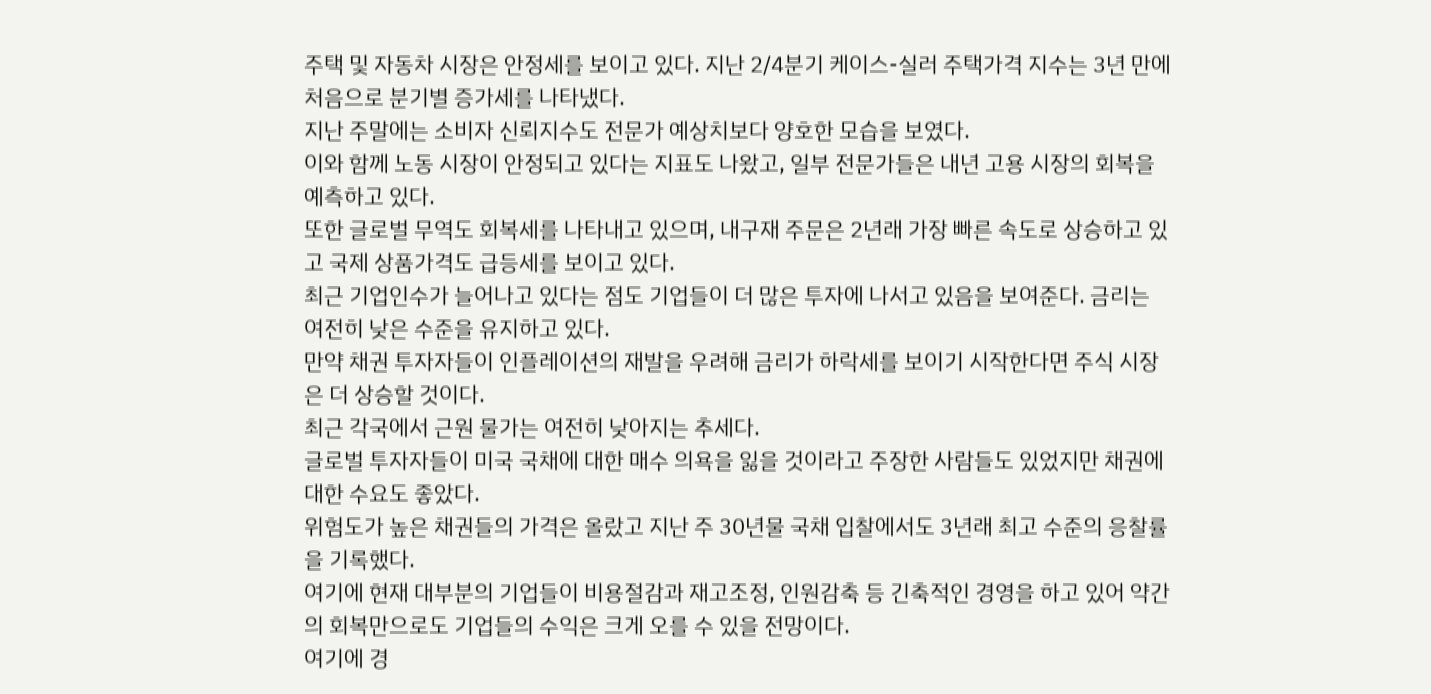주택 및 자동차 시장은 안정세를 보이고 있다. 지난 2/4분기 케이스-실러 주택가격 지수는 3년 만에 처음으로 분기별 증가세를 나타냈다.
지난 주말에는 소비자 신뢰지수도 전문가 예상치보다 양호한 모습을 보였다.
이와 함께 노동 시장이 안정되고 있다는 지표도 나왔고, 일부 전문가들은 내년 고용 시장의 회복을 예측하고 있다.
또한 글로벌 무역도 회복세를 나타내고 있으며, 내구재 주문은 2년래 가장 빠른 속도로 상승하고 있고 국제 상품가격도 급등세를 보이고 있다.
최근 기업인수가 늘어나고 있다는 점도 기업들이 더 많은 투자에 나서고 있음을 보여준다. 금리는 여전히 낮은 수준을 유지하고 있다.
만약 채권 투자자들이 인플레이션의 재발을 우려해 금리가 하락세를 보이기 시작한다면 주식 시장은 더 상승할 것이다.
최근 각국에서 근원 물가는 여전히 낮아지는 추세다.
글로벌 투자자들이 미국 국채에 대한 매수 의욕을 잃을 것이라고 주장한 사람들도 있었지만 채권에 대한 수요도 좋았다.
위험도가 높은 채권들의 가격은 올랐고 지난 주 30년물 국채 입찰에서도 3년래 최고 수준의 응찰률을 기록했다.
여기에 현재 대부분의 기업들이 비용절감과 재고조정, 인원감축 등 긴축적인 경영을 하고 있어 약간의 회복만으로도 기업들의 수익은 크게 오를 수 있을 전망이다.
여기에 경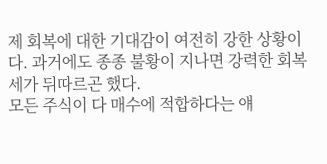제 회복에 대한 기대감이 여전히 강한 상황이다. 과거에도 종종 불황이 지나면 강력한 회복세가 뒤따르곤 했다.
모든 주식이 다 매수에 적합하다는 얘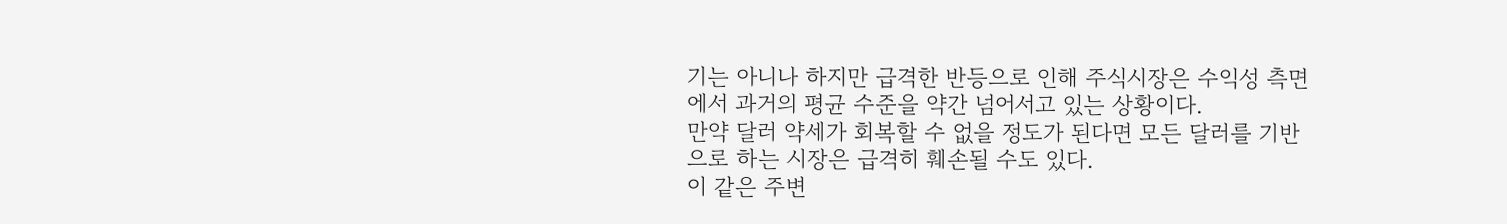기는 아니나 하지만 급격한 반등으로 인해 주식시장은 수익성 측면에서 과거의 평균 수준을 약간 넘어서고 있는 상황이다.
만약 달러 약세가 회복할 수 없을 정도가 된다면 모든 달러를 기반으로 하는 시장은 급격히 훼손될 수도 있다.
이 같은 주변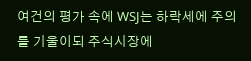여건의 평가 속에 WSJ는 하락세에 주의를 기울이되 주식시장에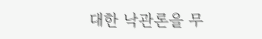대한 낙관론을 무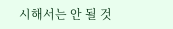시해서는 안 될 것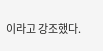이라고 강조했다.